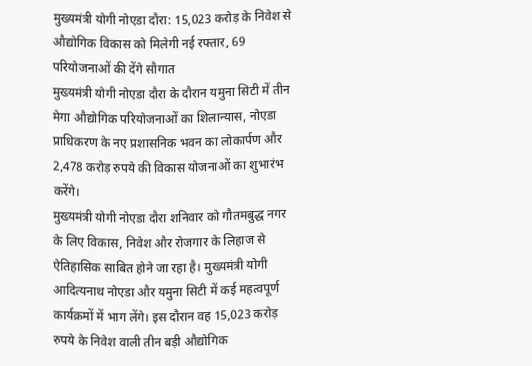मुख्यमंत्री योगी नोएडा दौरा: 15,023 करोड़ के निवेश से औद्योगिक विकास को मिलेगी नई रफ्तार, 69 परियोजनाओं की देंगे सौगात
मुख्यमंत्री योगी नोएडा दौरा के दौरान यमुना सिटी में तीन मेगा औद्योगिक परियोजनाओं का शिलान्यास, नोएडा प्राधिकरण के नए प्रशासनिक भवन का लोकार्पण और 2,478 करोड़ रुपये की विकास योजनाओं का शुभारंभ करेंगे।
मुख्यमंत्री योगी नोएडा दौरा शनिवार को गौतमबुद्ध नगर के लिए विकास, निवेश और रोजगार के लिहाज से ऐतिहासिक साबित होने जा रहा है। मुख्यमंत्री योगी आदित्यनाथ नोएडा और यमुना सिटी में कई महत्वपूर्ण कार्यक्रमों में भाग लेंगे। इस दौरान वह 15,023 करोड़ रुपये के निवेश वाली तीन बड़ी औद्योगिक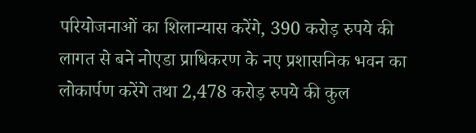परियोजनाओं का शिलान्यास करेंगे, 390 करोड़ रुपये की लागत से बने नोएडा प्राधिकरण के नए प्रशासनिक भवन का लोकार्पण करेंगे तथा 2,478 करोड़ रुपये की कुल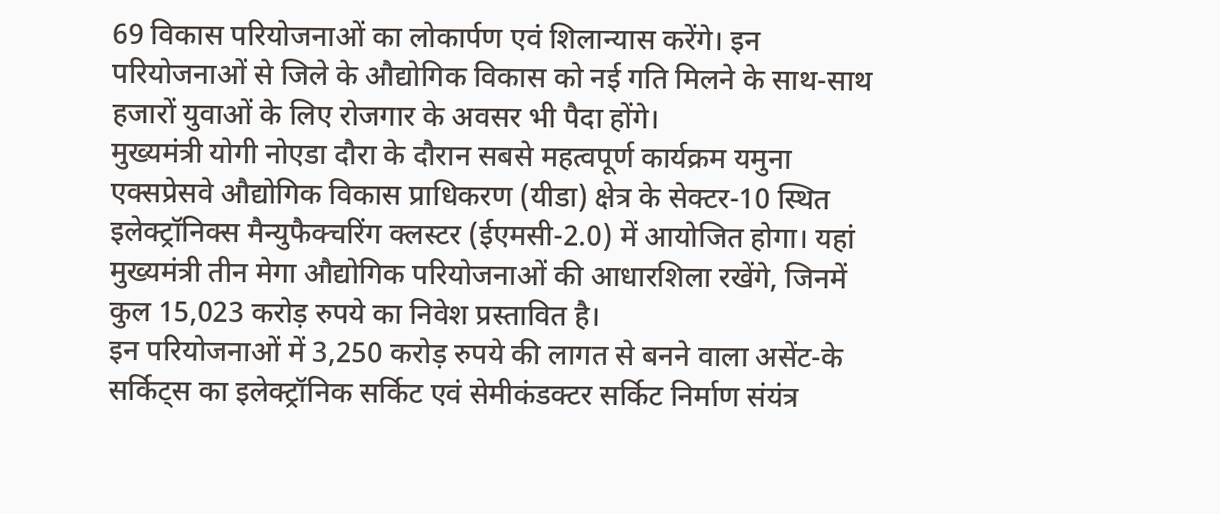69 विकास परियोजनाओं का लोकार्पण एवं शिलान्यास करेंगे। इन परियोजनाओं से जिले के औद्योगिक विकास को नई गति मिलने के साथ-साथ हजारों युवाओं के लिए रोजगार के अवसर भी पैदा होंगे।
मुख्यमंत्री योगी नोएडा दौरा के दौरान सबसे महत्वपूर्ण कार्यक्रम यमुना एक्सप्रेसवे औद्योगिक विकास प्राधिकरण (यीडा) क्षेत्र के सेक्टर-10 स्थित इलेक्ट्रॉनिक्स मैन्युफैक्चरिंग क्लस्टर (ईएमसी-2.0) में आयोजित होगा। यहां मुख्यमंत्री तीन मेगा औद्योगिक परियोजनाओं की आधारशिला रखेंगे, जिनमें कुल 15,023 करोड़ रुपये का निवेश प्रस्तावित है।
इन परियोजनाओं में 3,250 करोड़ रुपये की लागत से बनने वाला असेंट-के सर्किट्स का इलेक्ट्रॉनिक सर्किट एवं सेमीकंडक्टर सर्किट निर्माण संयंत्र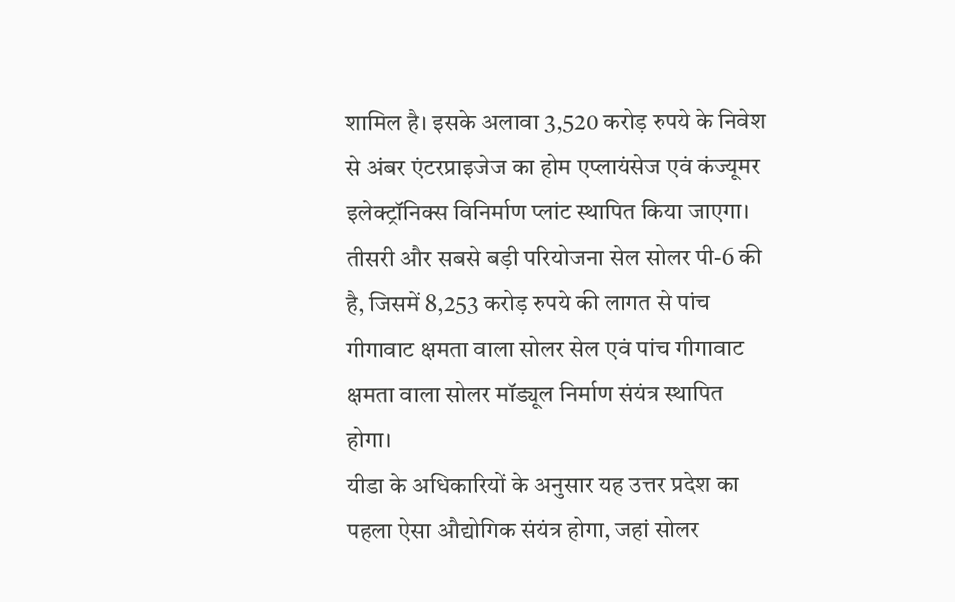शामिल है। इसके अलावा 3,520 करोड़ रुपये के निवेश से अंबर एंटरप्राइजेज का होम एप्लायंसेज एवं कंज्यूमर इलेक्ट्रॉनिक्स विनिर्माण प्लांट स्थापित किया जाएगा। तीसरी और सबसे बड़ी परियोजना सेल सोलर पी-6 की है, जिसमें 8,253 करोड़ रुपये की लागत से पांच गीगावाट क्षमता वाला सोलर सेल एवं पांच गीगावाट क्षमता वाला सोलर मॉड्यूल निर्माण संयंत्र स्थापित होगा।
यीडा के अधिकारियों के अनुसार यह उत्तर प्रदेश का पहला ऐसा औद्योगिक संयंत्र होगा, जहां सोलर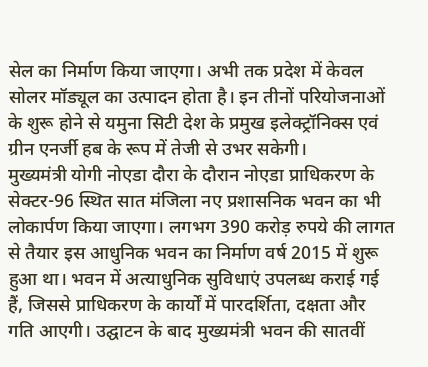सेल का निर्माण किया जाएगा। अभी तक प्रदेश में केवल सोलर मॉड्यूल का उत्पादन होता है। इन तीनों परियोजनाओं के शुरू होने से यमुना सिटी देश के प्रमुख इलेक्ट्रॉनिक्स एवं ग्रीन एनर्जी हब के रूप में तेजी से उभर सकेगी।
मुख्यमंत्री योगी नोएडा दौरा के दौरान नोएडा प्राधिकरण के सेक्टर-96 स्थित सात मंजिला नए प्रशासनिक भवन का भी लोकार्पण किया जाएगा। लगभग 390 करोड़ रुपये की लागत से तैयार इस आधुनिक भवन का निर्माण वर्ष 2015 में शुरू हुआ था। भवन में अत्याधुनिक सुविधाएं उपलब्ध कराई गई हैं, जिससे प्राधिकरण के कार्यों में पारदर्शिता, दक्षता और गति आएगी। उद्घाटन के बाद मुख्यमंत्री भवन की सातवीं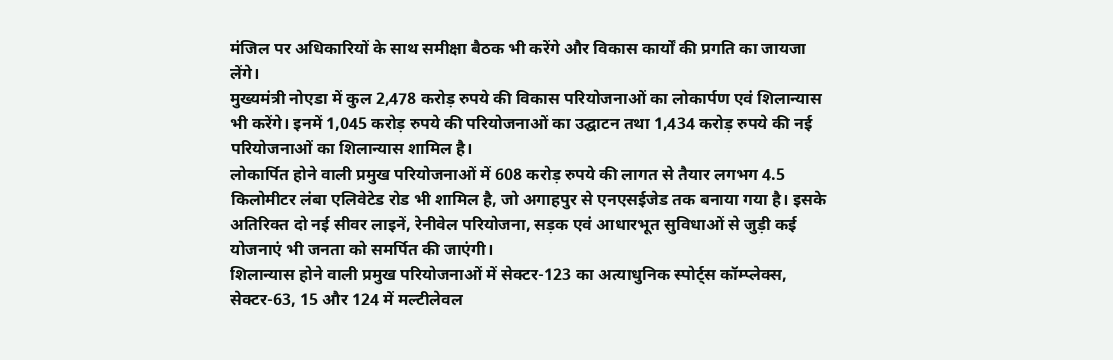मंजिल पर अधिकारियों के साथ समीक्षा बैठक भी करेंगे और विकास कार्यों की प्रगति का जायजा लेंगे।
मुख्यमंत्री नोएडा में कुल 2,478 करोड़ रुपये की विकास परियोजनाओं का लोकार्पण एवं शिलान्यास भी करेंगे। इनमें 1,045 करोड़ रुपये की परियोजनाओं का उद्घाटन तथा 1,434 करोड़ रुपये की नई परियोजनाओं का शिलान्यास शामिल है।
लोकार्पित होने वाली प्रमुख परियोजनाओं में 608 करोड़ रुपये की लागत से तैयार लगभग 4.5 किलोमीटर लंबा एलिवेटेड रोड भी शामिल है, जो अगाहपुर से एनएसईजेड तक बनाया गया है। इसके अतिरिक्त दो नई सीवर लाइनें, रेनीवेल परियोजना, सड़क एवं आधारभूत सुविधाओं से जुड़ी कई योजनाएं भी जनता को समर्पित की जाएंगी।
शिलान्यास होने वाली प्रमुख परियोजनाओं में सेक्टर-123 का अत्याधुनिक स्पोर्ट्स कॉम्प्लेक्स, सेक्टर-63, 15 और 124 में मल्टीलेवल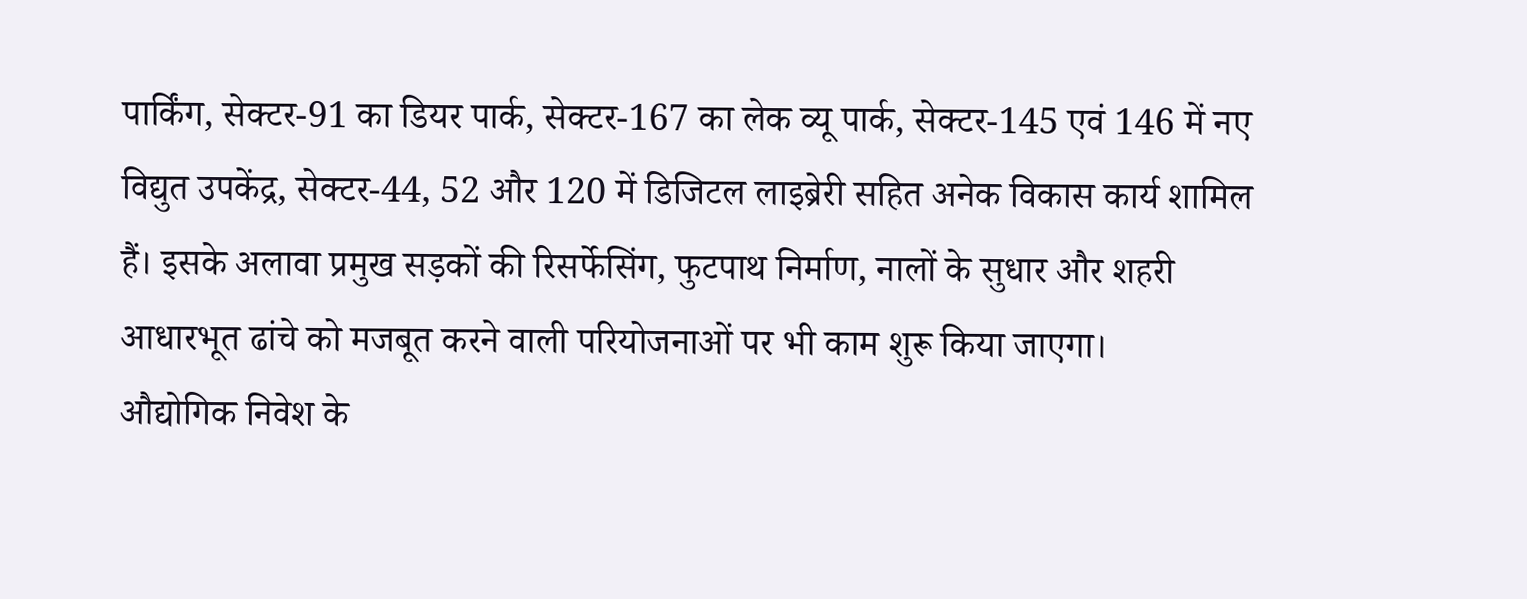पार्किंग, सेक्टर-91 का डियर पार्क, सेक्टर-167 का लेक व्यू पार्क, सेक्टर-145 एवं 146 में नए विद्युत उपकेंद्र, सेक्टर-44, 52 और 120 में डिजिटल लाइब्रेरी सहित अनेक विकास कार्य शामिल हैं। इसके अलावा प्रमुख सड़कों की रिसर्फेसिंग, फुटपाथ निर्माण, नालों के सुधार और शहरी आधारभूत ढांचे को मजबूत करने वाली परियोजनाओं पर भी काम शुरू किया जाएगा।
औद्योगिक निवेश के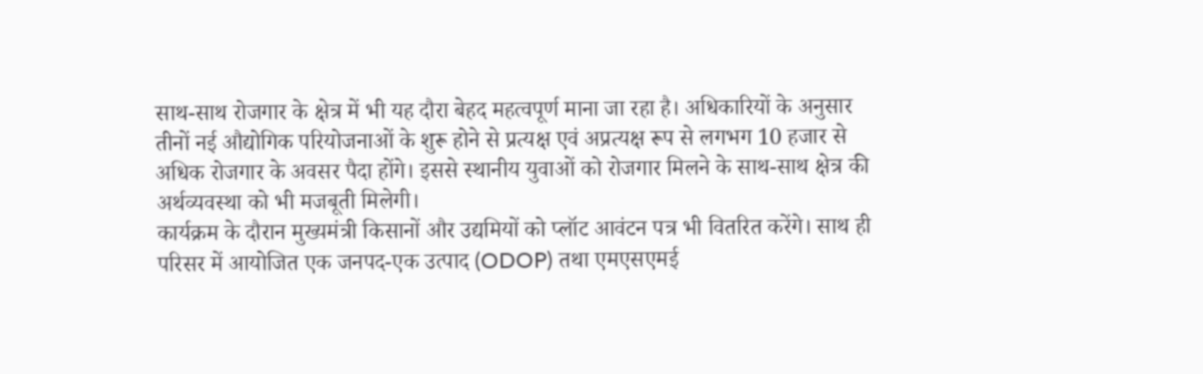साथ-साथ रोजगार के क्षेत्र में भी यह दौरा बेहद महत्वपूर्ण माना जा रहा है। अधिकारियों के अनुसार तीनों नई औद्योगिक परियोजनाओं के शुरू होने से प्रत्यक्ष एवं अप्रत्यक्ष रूप से लगभग 10 हजार से अधिक रोजगार के अवसर पैदा होंगे। इससे स्थानीय युवाओं को रोजगार मिलने के साथ-साथ क्षेत्र की अर्थव्यवस्था को भी मजबूती मिलेगी।
कार्यक्रम के दौरान मुख्यमंत्री किसानों और उद्यमियों को प्लॉट आवंटन पत्र भी वितरित करेंगे। साथ ही परिसर में आयोजित एक जनपद-एक उत्पाद (ODOP) तथा एमएसएमई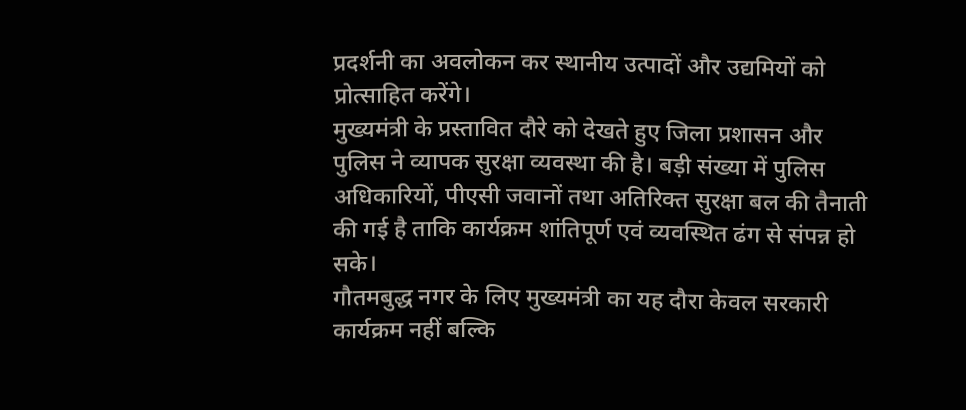प्रदर्शनी का अवलोकन कर स्थानीय उत्पादों और उद्यमियों को प्रोत्साहित करेंगे।
मुख्यमंत्री के प्रस्तावित दौरे को देखते हुए जिला प्रशासन और पुलिस ने व्यापक सुरक्षा व्यवस्था की है। बड़ी संख्या में पुलिस अधिकारियों, पीएसी जवानों तथा अतिरिक्त सुरक्षा बल की तैनाती की गई है ताकि कार्यक्रम शांतिपूर्ण एवं व्यवस्थित ढंग से संपन्न हो सके।
गौतमबुद्ध नगर के लिए मुख्यमंत्री का यह दौरा केवल सरकारी कार्यक्रम नहीं बल्कि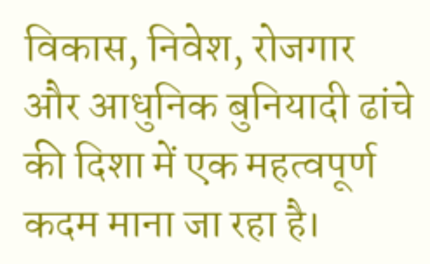विकास, निवेश, रोजगार और आधुनिक बुनियादी ढांचे की दिशा में एक महत्वपूर्ण कदम माना जा रहा है।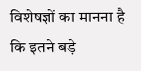विशेषज्ञों का मानना है कि इतने बड़े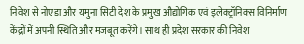निवेश से नोएडा और यमुना सिटी देश के प्रमुख औद्योगिक एवं इलेक्ट्रॉनिक्स विनिर्माण केंद्रों में अपनी स्थिति और मजबूत करेंगे। साथ ही प्रदेश सरकार की निवेश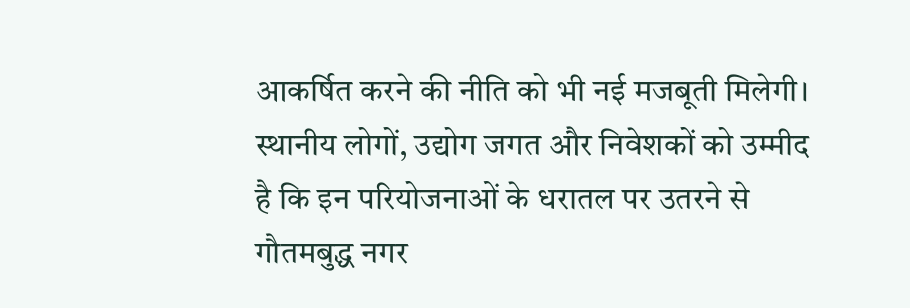आकर्षित करने की नीति को भी नई मजबूती मिलेगी।
स्थानीय लोगों, उद्योग जगत और निवेशकों को उम्मीद है कि इन परियोजनाओं के धरातल पर उतरने से गौतमबुद्ध नगर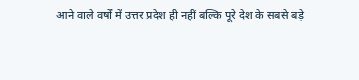आने वाले वर्षों में उत्तर प्रदेश ही नहीं बल्कि पूरे देश के सबसे बड़े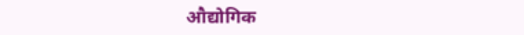औद्योगिक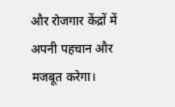और रोजगार केंद्रों में अपनी पहचान और मजबूत करेगा।